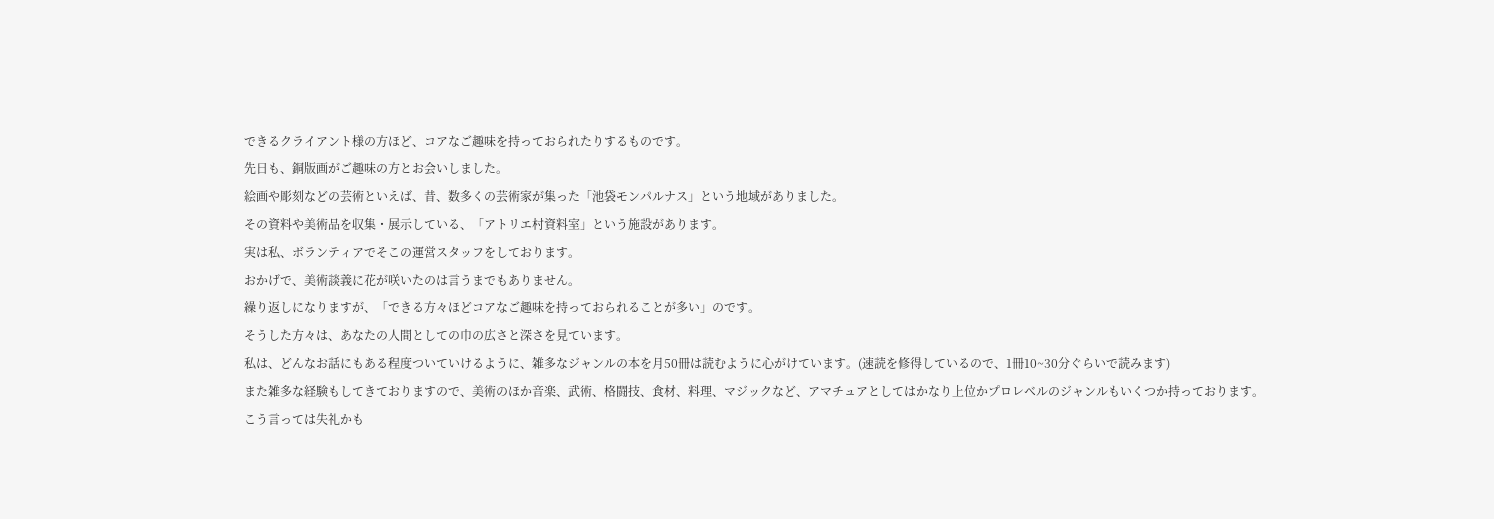できるクライアント様の方ほど、コアなご趣味を持っておられたりするものです。
先日も、銅版画がご趣味の方とお会いしました。
絵画や彫刻などの芸術といえば、昔、数多くの芸術家が集った「池袋モンパルナス」という地域がありました。
その資料や美術品を収集・展示している、「アトリエ村資料室」という施設があります。
実は私、ボランティアでそこの運営スタッフをしております。
おかげで、美術談義に花が咲いたのは言うまでもありません。
繰り返しになりますが、「できる方々ほどコアなご趣味を持っておられることが多い」のです。
そうした方々は、あなたの人間としての巾の広さと深さを見ています。
私は、どんなお話にもある程度ついていけるように、雑多なジャンルの本を月50冊は読むように心がけています。(速読を修得しているので、1冊10~30分ぐらいで読みます)
また雑多な経験もしてきておりますので、美術のほか音楽、武術、格闘技、食材、料理、マジックなど、アマチュアとしてはかなり上位かプロレベルのジャンルもいくつか持っております。
こう言っては失礼かも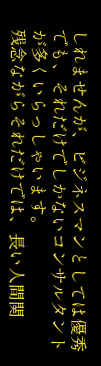しれませんが、ビジネスマンとしては優秀でも、それだけでしかないコンサルタントが多くいらっしゃいます。
残念ながらそれだけでは、長い人間関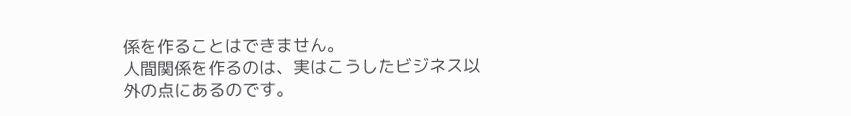係を作ることはできません。
人間関係を作るのは、実はこうしたビジネス以外の点にあるのです。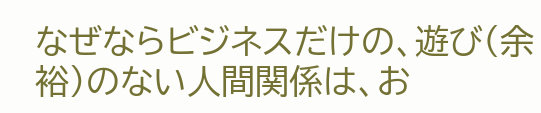なぜならビジネスだけの、遊び(余裕)のない人間関係は、お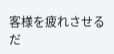客様を疲れさせるだ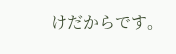けだからです。